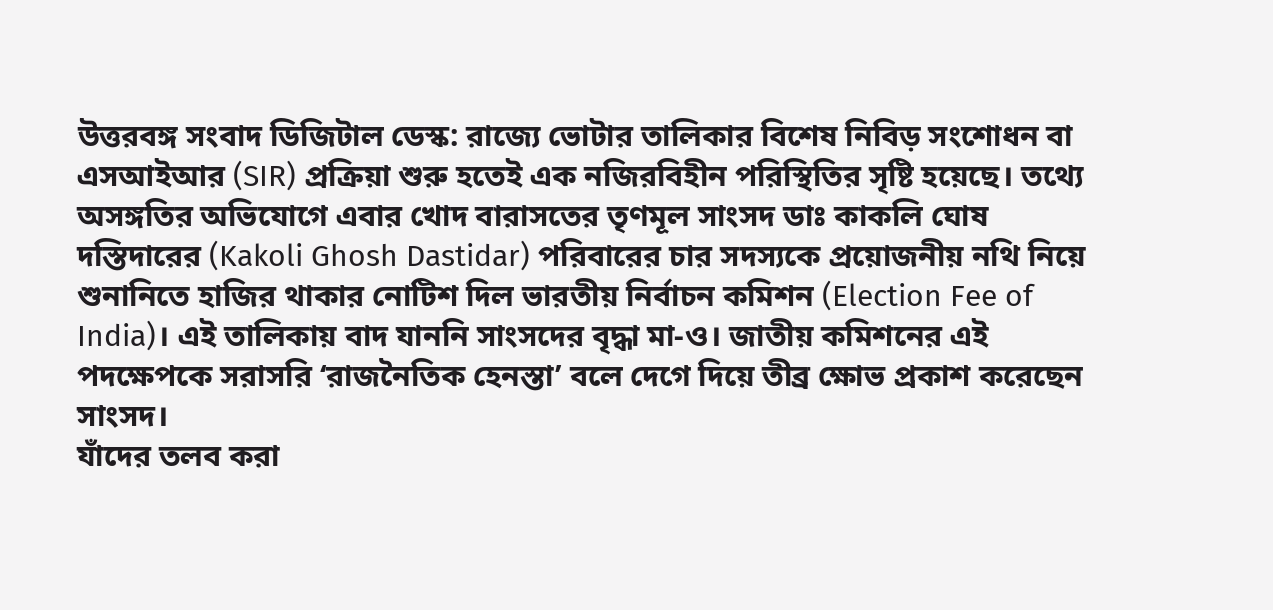উত্তরবঙ্গ সংবাদ ডিজিটাল ডেস্ক: রাজ্যে ভোটার তালিকার বিশেষ নিবিড় সংশোধন বা এসআইআর (SIR) প্রক্রিয়া শুরু হতেই এক নজিরবিহীন পরিস্থিতির সৃষ্টি হয়েছে। তথ্যে অসঙ্গতির অভিযোগে এবার খোদ বারাসতের তৃণমূল সাংসদ ডাঃ কাকলি ঘোষ দস্তিদারের (Kakoli Ghosh Dastidar) পরিবারের চার সদস্যকে প্রয়োজনীয় নথি নিয়ে শুনানিতে হাজির থাকার নোটিশ দিল ভারতীয় নির্বাচন কমিশন (Election Fee of India)। এই তালিকায় বাদ যাননি সাংসদের বৃদ্ধা মা-ও। জাতীয় কমিশনের এই পদক্ষেপকে সরাসরি ‘রাজনৈতিক হেনস্তা’ বলে দেগে দিয়ে তীব্র ক্ষোভ প্রকাশ করেছেন সাংসদ।
যাঁদের তলব করা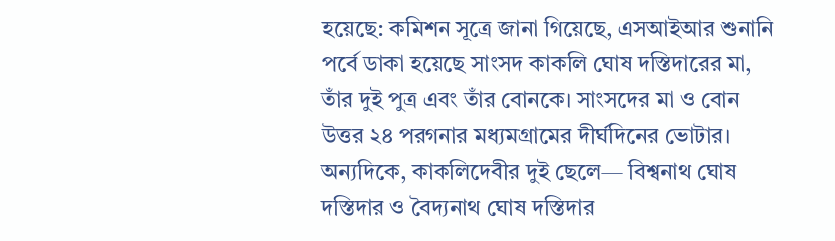হয়েছে: কমিশন সূত্রে জানা গিয়েছে, এসআইআর শুনানি পর্বে ডাকা হয়েছে সাংসদ কাকলি ঘোষ দস্তিদারের মা, তাঁর দুই পুত্র এবং তাঁর বোনকে। সাংসদের মা ও বোন উত্তর ২৪ পরগনার মধ্যমগ্রামের দীর্ঘদিনের ভোটার। অন্যদিকে, কাকলিদেবীর দুই ছেলে— বিশ্বনাথ ঘোষ দস্তিদার ও বৈদ্যনাথ ঘোষ দস্তিদার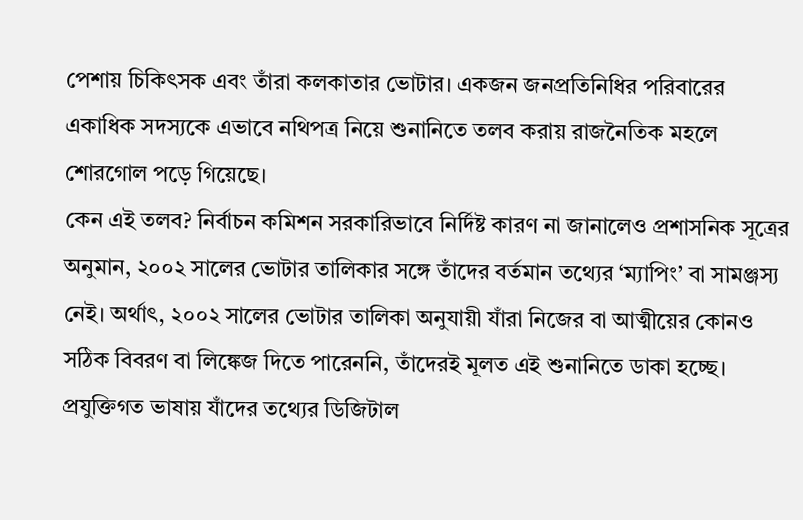পেশায় চিকিৎসক এবং তাঁরা কলকাতার ভোটার। একজন জনপ্রতিনিধির পরিবারের একাধিক সদস্যকে এভাবে নথিপত্র নিয়ে শুনানিতে তলব করায় রাজনৈতিক মহলে শোরগোল পড়ে গিয়েছে।
কেন এই তলব? নির্বাচন কমিশন সরকারিভাবে নির্দিষ্ট কারণ না জানালেও প্রশাসনিক সূত্রের অনুমান, ২০০২ সালের ভোটার তালিকার সঙ্গে তাঁদের বর্তমান তথ্যের ‘ম্যাপিং’ বা সামঞ্জস্য নেই। অর্থাৎ, ২০০২ সালের ভোটার তালিকা অনুযায়ী যাঁরা নিজের বা আত্মীয়ের কোনও সঠিক বিবরণ বা লিঙ্কেজ দিতে পারেননি, তাঁদেরই মূলত এই শুনানিতে ডাকা হচ্ছে। প্রযুক্তিগত ভাষায় যাঁদের তথ্যের ডিজিটাল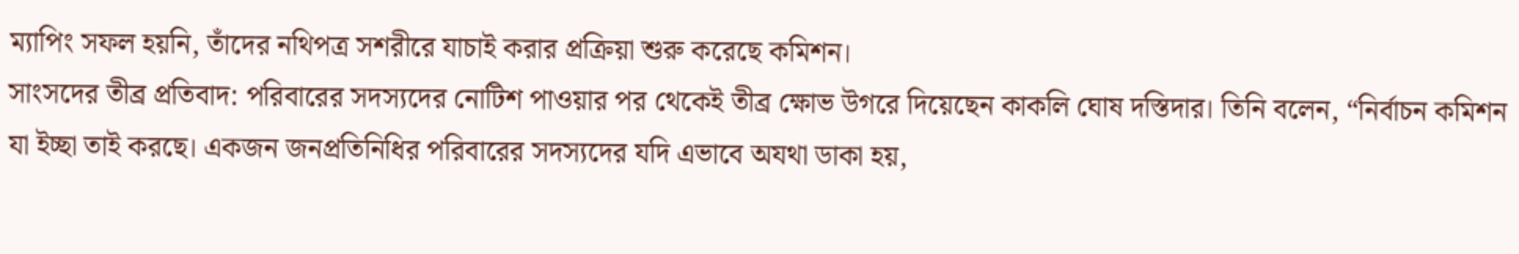ম্যাপিং সফল হয়নি, তাঁদের নথিপত্র সশরীরে যাচাই করার প্রক্রিয়া শুরু করেছে কমিশন।
সাংসদের তীব্র প্রতিবাদ: পরিবারের সদস্যদের নোটিশ পাওয়ার পর থেকেই তীব্র ক্ষোভ উগরে দিয়েছেন কাকলি ঘোষ দস্তিদার। তিনি বলেন, “নির্বাচন কমিশন যা ইচ্ছা তাই করছে। একজন জনপ্রতিনিধির পরিবারের সদস্যদের যদি এভাবে অযথা ডাকা হয়,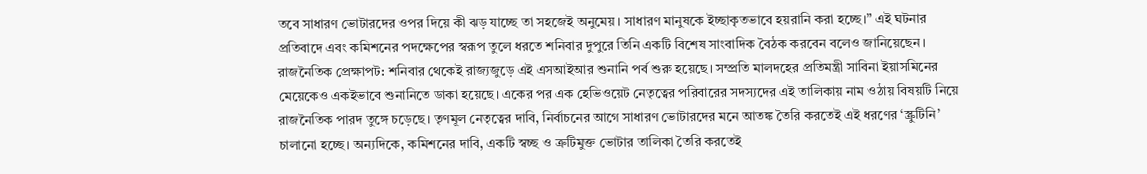তবে সাধারণ ভোটারদের ওপর দিয়ে কী ঝড় যাচ্ছে তা সহজেই অনুমেয়। সাধারণ মানুষকে ইচ্ছাকৃতভাবে হয়রানি করা হচ্ছে।” এই ঘটনার প্রতিবাদে এবং কমিশনের পদক্ষেপের স্বরূপ তুলে ধরতে শনিবার দুপুরে তিনি একটি বিশেষ সাংবাদিক বৈঠক করবেন বলেও জানিয়েছেন।
রাজনৈতিক প্রেক্ষাপট: শনিবার থেকেই রাজ্যজুড়ে এই এসআইআর শুনানি পর্ব শুরু হয়েছে। সম্প্রতি মালদহের প্রতিমন্ত্রী সাবিনা ইয়াসমিনের মেয়েকেও একইভাবে শুনানিতে ডাকা হয়েছে। একের পর এক হেভিওয়েট নেতৃত্বের পরিবারের সদস্যদের এই তালিকায় নাম ওঠায় বিষয়টি নিয়ে রাজনৈতিক পারদ তুঙ্গে চড়েছে। তৃণমূল নেতৃত্বের দাবি, নির্বাচনের আগে সাধারণ ভোটারদের মনে আতঙ্ক তৈরি করতেই এই ধরণের ‘স্ক্রুটিনি’ চালানো হচ্ছে। অন্যদিকে, কমিশনের দাবি, একটি স্বচ্ছ ও ত্রুটিমুক্ত ভোটার তালিকা তৈরি করতেই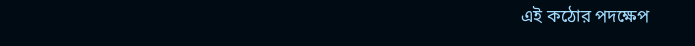এই কঠোর পদক্ষেপ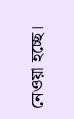নেওয়া হচ্ছে।